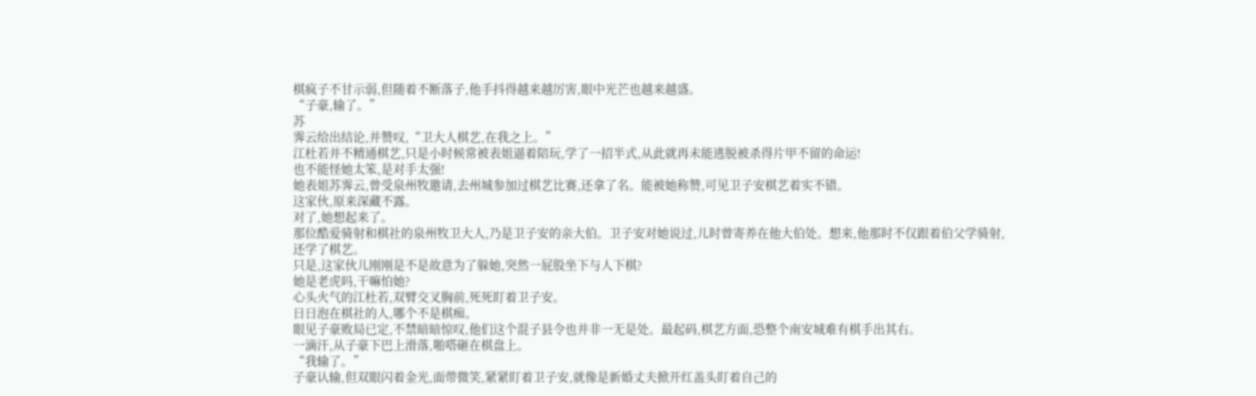棋疯子不甘示弱,但随着不断落子,他手抖得越来越厉害,眼中光芒也越来越盛。
“子豪,输了。”
苏
霁云给出结论,并赞叹,“卫大人棋艺,在我之上。”
江杜若并不精通棋艺,只是小时候常被表姐逼着陪玩,学了一招半式,从此就再未能逃脱被杀得片甲不留的命运!
也不能怪她太笨,是对手太强!
她表姐苏霁云,曾受泉州牧邀请,去州城参加过棋艺比赛,还拿了名。能被她称赞,可见卫子安棋艺着实不错。
这家伙,原来深藏不露。
对了,她想起来了。
那位酷爱骑射和棋社的泉州牧卫大人,乃是卫子安的亲大伯。卫子安对她说过,儿时曾寄养在他大伯处。想来,他那时不仅跟着伯父学骑射,还学了棋艺。
只是,这家伙儿刚刚是不是故意为了躲她,突然一屁股坐下与人下棋?
她是老虎吗,干嘛怕她?
心头火气的江杜若,双臂交叉胸前,死死盯着卫子安。
日日泡在棋社的人,哪个不是棋痴。
眼见子豪败局已定,不禁暗暗惊叹,他们这个混子县令也并非一无是处。最起码,棋艺方面,恐整个南安城难有棋手出其右。
一滴汗,从子豪下巴上滑落,啪嗒砸在棋盘上。
“我输了。”
子豪认输,但双眼闪着金光,面带微笑,紧紧盯着卫子安,就像是新婚丈夫掀开红盖头盯着自己的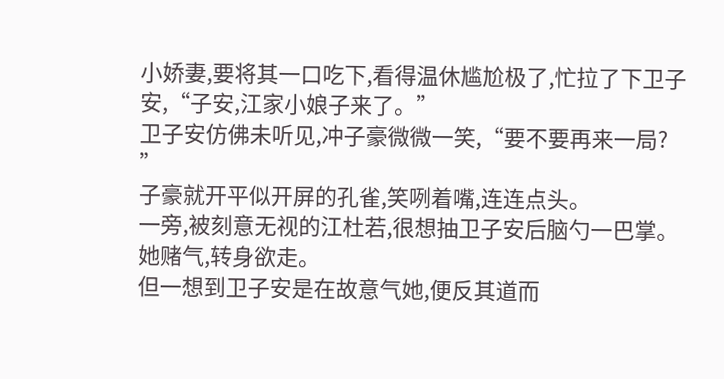小娇妻,要将其一口吃下,看得温休尴尬极了,忙拉了下卫子安,“子安,江家小娘子来了。”
卫子安仿佛未听见,冲子豪微微一笑,“要不要再来一局?
”
子豪就开平似开屏的孔雀,笑咧着嘴,连连点头。
一旁,被刻意无视的江杜若,很想抽卫子安后脑勺一巴掌。
她赌气,转身欲走。
但一想到卫子安是在故意气她,便反其道而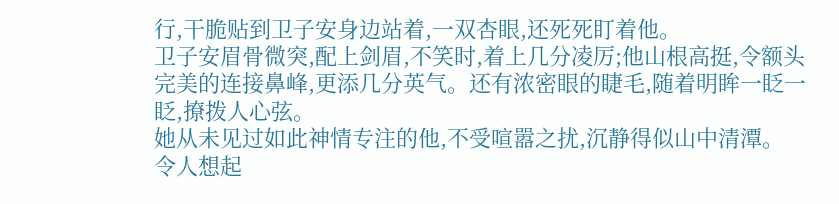行,干脆贴到卫子安身边站着,一双杏眼,还死死盯着他。
卫子安眉骨微突,配上剑眉,不笑时,着上几分凌厉;他山根高挺,令额头完美的连接鼻峰,更添几分英气。还有浓密眼的睫毛,随着明眸一眨一眨,撩拨人心弦。
她从未见过如此神情专注的他,不受喧嚣之扰,沉静得似山中清潭。
令人想起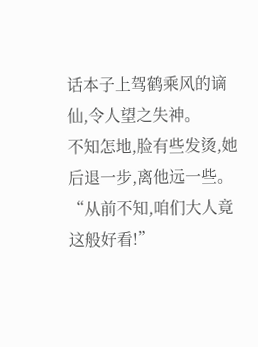话本子上驾鹤乘风的谪仙,令人望之失神。
不知怎地,脸有些发烫,她后退一步,离他远一些。
“从前不知,咱们大人竟这般好看!”